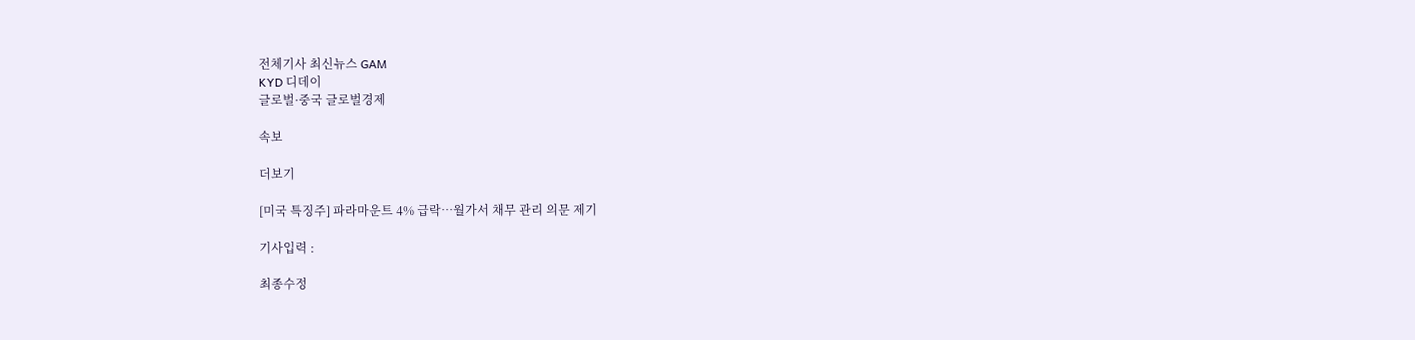전체기사 최신뉴스 GAM
KYD 디데이
글로벌·중국 글로벌경제

속보

더보기

[미국 특징주] 파라마운트 4% 급락…월가서 채무 관리 의문 제기

기사입력 :

최종수정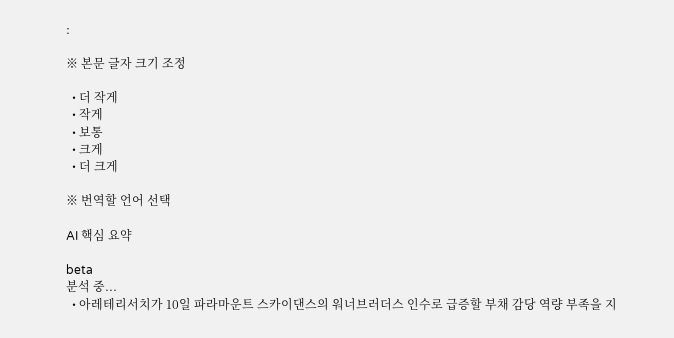:

※ 본문 글자 크기 조정

  • 더 작게
  • 작게
  • 보통
  • 크게
  • 더 크게

※ 번역할 언어 선택

AI 핵심 요약

beta
분석 중...
  • 아레테리서치가 10일 파라마운트 스카이댄스의 워너브러더스 인수로 급증할 부채 감당 역량 부족을 지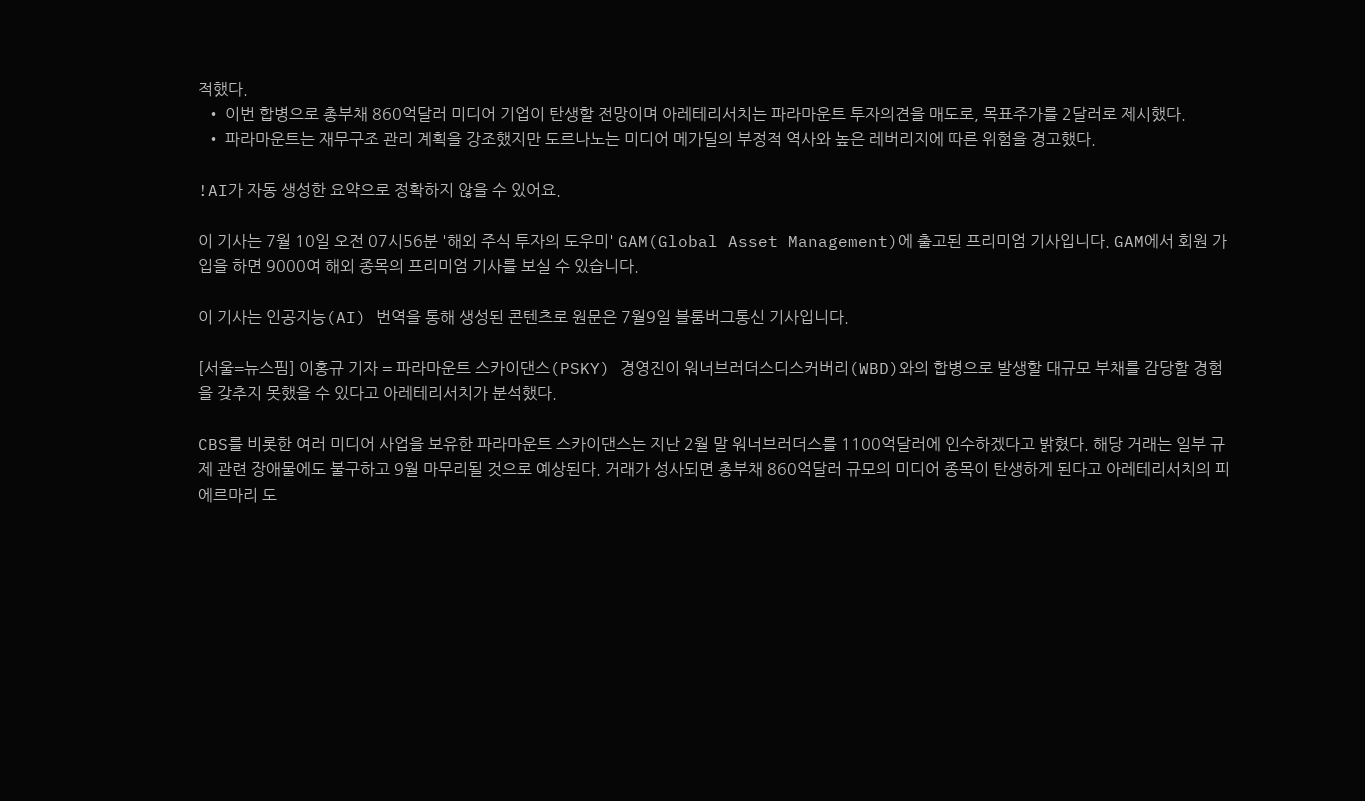적했다.
  • 이번 합병으로 총부채 860억달러 미디어 기업이 탄생할 전망이며 아레테리서치는 파라마운트 투자의견을 매도로, 목표주가를 2달러로 제시했다.
  • 파라마운트는 재무구조 관리 계획을 강조했지만 도르나노는 미디어 메가딜의 부정적 역사와 높은 레버리지에 따른 위험을 경고했다.

!AI가 자동 생성한 요약으로 정확하지 않을 수 있어요.

이 기사는 7월 10일 오전 07시56분 '해외 주식 투자의 도우미' GAM(Global Asset Management)에 출고된 프리미엄 기사입니다. GAM에서 회원 가입을 하면 9000여 해외 종목의 프리미엄 기사를 보실 수 있습니다.

이 기사는 인공지능(AI) 번역을 통해 생성된 콘텐츠로 원문은 7월9일 블룸버그통신 기사입니다.

[서울=뉴스핌] 이홍규 기자 = 파라마운트 스카이댄스(PSKY) 경영진이 워너브러더스디스커버리(WBD)와의 합병으로 발생할 대규모 부채를 감당할 경험을 갖추지 못했을 수 있다고 아레테리서치가 분석했다.

CBS를 비롯한 여러 미디어 사업을 보유한 파라마운트 스카이댄스는 지난 2월 말 워너브러더스를 1100억달러에 인수하겠다고 밝혔다. 해당 거래는 일부 규제 관련 장애물에도 불구하고 9월 마무리될 것으로 예상된다. 거래가 성사되면 총부채 860억달러 규모의 미디어 종목이 탄생하게 된다고 아레테리서치의 피에르마리 도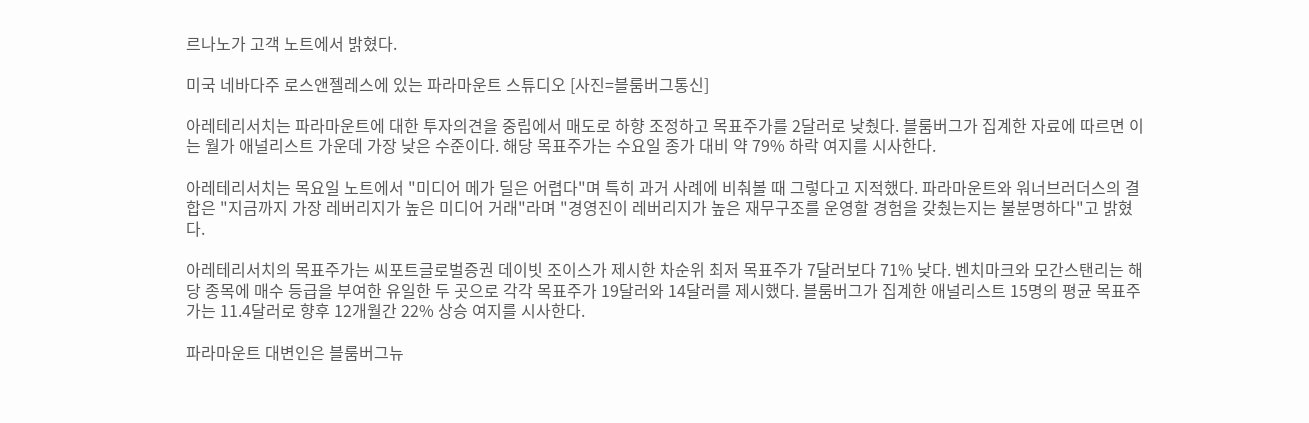르나노가 고객 노트에서 밝혔다.

미국 네바다주 로스앤젤레스에 있는 파라마운트 스튜디오 [사진=블룸버그통신]

아레테리서치는 파라마운트에 대한 투자의견을 중립에서 매도로 하향 조정하고 목표주가를 2달러로 낮췄다. 블룸버그가 집계한 자료에 따르면 이는 월가 애널리스트 가운데 가장 낮은 수준이다. 해당 목표주가는 수요일 종가 대비 약 79% 하락 여지를 시사한다.

아레테리서치는 목요일 노트에서 "미디어 메가 딜은 어렵다"며 특히 과거 사례에 비춰볼 때 그렇다고 지적했다. 파라마운트와 워너브러더스의 결합은 "지금까지 가장 레버리지가 높은 미디어 거래"라며 "경영진이 레버리지가 높은 재무구조를 운영할 경험을 갖췄는지는 불분명하다"고 밝혔다.

아레테리서치의 목표주가는 씨포트글로벌증권 데이빗 조이스가 제시한 차순위 최저 목표주가 7달러보다 71% 낮다. 벤치마크와 모간스탠리는 해당 종목에 매수 등급을 부여한 유일한 두 곳으로 각각 목표주가 19달러와 14달러를 제시했다. 블룸버그가 집계한 애널리스트 15명의 평균 목표주가는 11.4달러로 향후 12개월간 22% 상승 여지를 시사한다.

파라마운트 대변인은 블룸버그뉴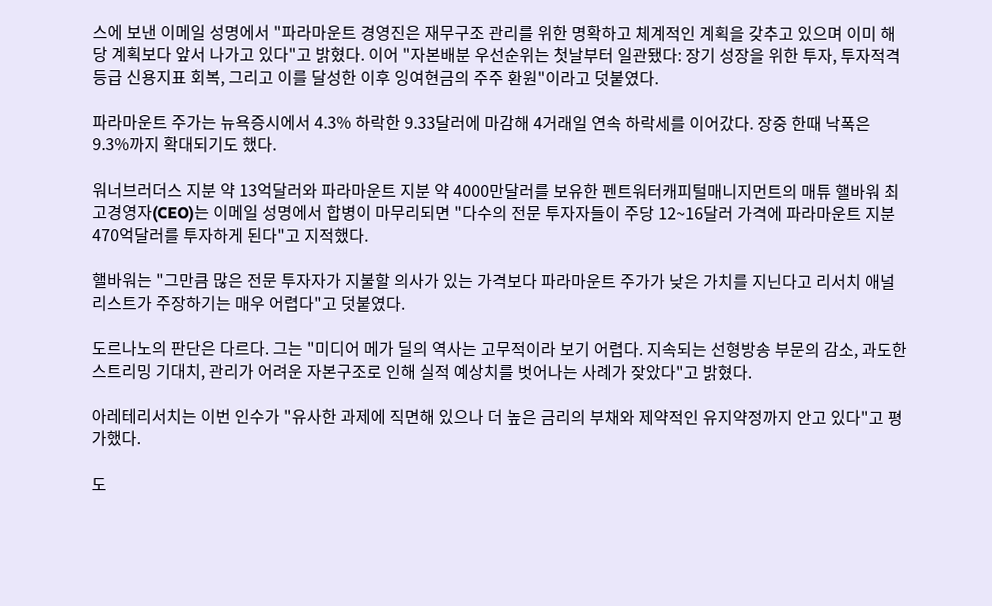스에 보낸 이메일 성명에서 "파라마운트 경영진은 재무구조 관리를 위한 명확하고 체계적인 계획을 갖추고 있으며 이미 해당 계획보다 앞서 나가고 있다"고 밝혔다. 이어 "자본배분 우선순위는 첫날부터 일관됐다: 장기 성장을 위한 투자, 투자적격등급 신용지표 회복, 그리고 이를 달성한 이후 잉여현금의 주주 환원"이라고 덧붙였다.

파라마운트 주가는 뉴욕증시에서 4.3% 하락한 9.33달러에 마감해 4거래일 연속 하락세를 이어갔다. 장중 한때 낙폭은 9.3%까지 확대되기도 했다.

워너브러더스 지분 약 13억달러와 파라마운트 지분 약 4000만달러를 보유한 펜트워터캐피털매니지먼트의 매튜 핼바워 최고경영자(CEO)는 이메일 성명에서 합병이 마무리되면 "다수의 전문 투자자들이 주당 12~16달러 가격에 파라마운트 지분 470억달러를 투자하게 된다"고 지적했다.

핼바워는 "그만큼 많은 전문 투자자가 지불할 의사가 있는 가격보다 파라마운트 주가가 낮은 가치를 지닌다고 리서치 애널리스트가 주장하기는 매우 어렵다"고 덧붙였다.

도르나노의 판단은 다르다. 그는 "미디어 메가 딜의 역사는 고무적이라 보기 어렵다. 지속되는 선형방송 부문의 감소, 과도한 스트리밍 기대치, 관리가 어려운 자본구조로 인해 실적 예상치를 벗어나는 사례가 잦았다"고 밝혔다.

아레테리서치는 이번 인수가 "유사한 과제에 직면해 있으나 더 높은 금리의 부채와 제약적인 유지약정까지 안고 있다"고 평가했다.

도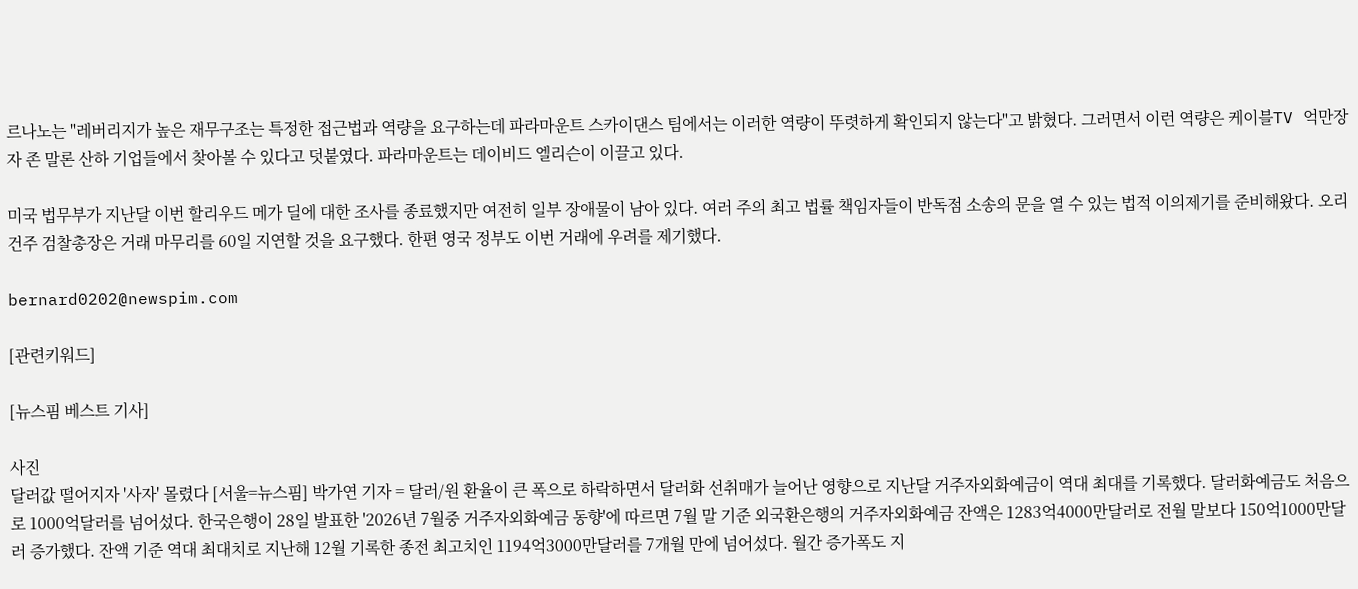르나노는 "레버리지가 높은 재무구조는 특정한 접근법과 역량을 요구하는데 파라마운트 스카이댄스 팀에서는 이러한 역량이 뚜렷하게 확인되지 않는다"고 밝혔다. 그러면서 이런 역량은 케이블TV 억만장자 존 말론 산하 기업들에서 찾아볼 수 있다고 덧붙였다. 파라마운트는 데이비드 엘리슨이 이끌고 있다.

미국 법무부가 지난달 이번 할리우드 메가 딜에 대한 조사를 종료했지만 여전히 일부 장애물이 남아 있다. 여러 주의 최고 법률 책임자들이 반독점 소송의 문을 열 수 있는 법적 이의제기를 준비해왔다. 오리건주 검찰총장은 거래 마무리를 60일 지연할 것을 요구했다. 한편 영국 정부도 이번 거래에 우려를 제기했다.

bernard0202@newspim.com

[관련키워드]

[뉴스핌 베스트 기사]

사진
달러값 떨어지자 '사자' 몰렸다 [서울=뉴스핌] 박가연 기자 = 달러/원 환율이 큰 폭으로 하락하면서 달러화 선취매가 늘어난 영향으로 지난달 거주자외화예금이 역대 최대를 기록했다. 달러화예금도 처음으로 1000억달러를 넘어섰다. 한국은행이 28일 발표한 '2026년 7월중 거주자외화예금 동향'에 따르면 7월 말 기준 외국환은행의 거주자외화예금 잔액은 1283억4000만달러로 전월 말보다 150억1000만달러 증가했다. 잔액 기준 역대 최대치로 지난해 12월 기록한 종전 최고치인 1194억3000만달러를 7개월 만에 넘어섰다. 월간 증가폭도 지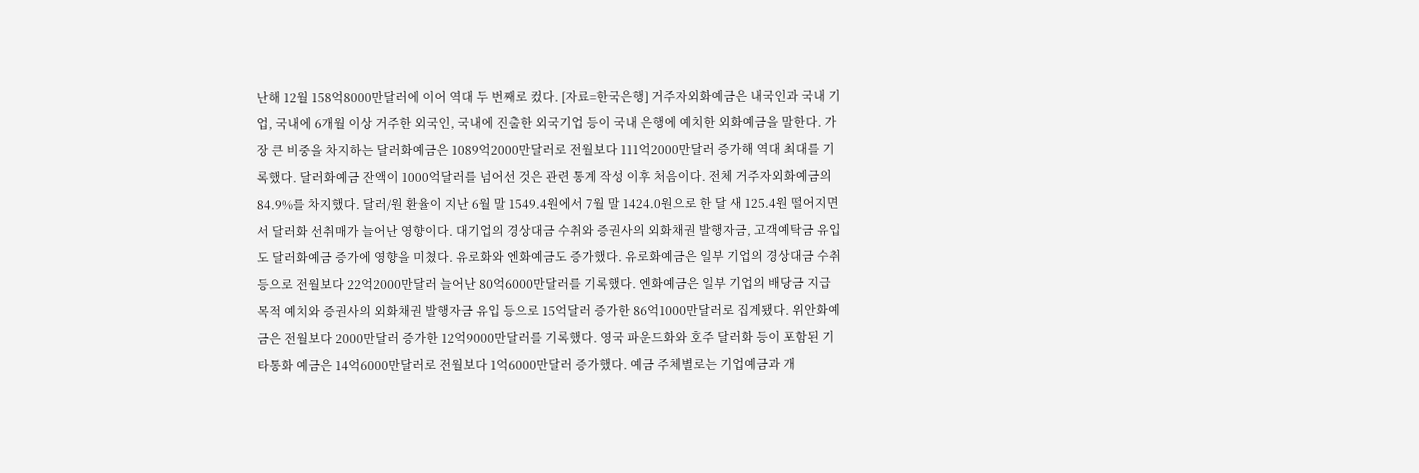난해 12월 158억8000만달러에 이어 역대 두 번째로 컸다. [자료=한국은행] 거주자외화예금은 내국인과 국내 기업, 국내에 6개월 이상 거주한 외국인, 국내에 진출한 외국기업 등이 국내 은행에 예치한 외화예금을 말한다. 가장 큰 비중을 차지하는 달러화예금은 1089억2000만달러로 전월보다 111억2000만달러 증가해 역대 최대를 기록했다. 달러화예금 잔액이 1000억달러를 넘어선 것은 관련 통계 작성 이후 처음이다. 전체 거주자외화예금의 84.9%를 차지했다. 달러/원 환율이 지난 6월 말 1549.4원에서 7월 말 1424.0원으로 한 달 새 125.4원 떨어지면서 달러화 선취매가 늘어난 영향이다. 대기업의 경상대금 수취와 증권사의 외화채권 발행자금, 고객예탁금 유입도 달러화예금 증가에 영향을 미쳤다. 유로화와 엔화예금도 증가했다. 유로화예금은 일부 기업의 경상대금 수취 등으로 전월보다 22억2000만달러 늘어난 80억6000만달러를 기록했다. 엔화예금은 일부 기업의 배당금 지급 목적 예치와 증권사의 외화채권 발행자금 유입 등으로 15억달러 증가한 86억1000만달러로 집계됐다. 위안화예금은 전월보다 2000만달러 증가한 12억9000만달러를 기록했다. 영국 파운드화와 호주 달러화 등이 포함된 기타통화 예금은 14억6000만달러로 전월보다 1억6000만달러 증가했다. 예금 주체별로는 기업예금과 개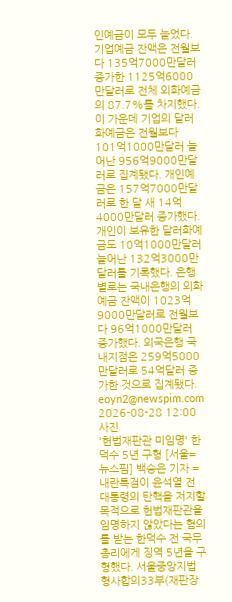인예금이 모두 늘었다. 기업예금 잔액은 전월보다 135억7000만달러 증가한 1125억6000만달러로 전체 외화예금의 87.7%를 차지했다. 이 가운데 기업의 달러화예금은 전월보다 101억1000만달러 늘어난 956억9000만달러로 집계됐다. 개인예금은 157억7000만달러로 한 달 새 14억4000만달러 증가했다. 개인이 보유한 달러화예금도 10억1000만달러 늘어난 132억3000만달러를 기록했다. 은행별로는 국내은행의 외화예금 잔액이 1023억9000만달러로 전월보다 96억1000만달러 증가했다. 외국은행 국내지점은 259억5000만달러로 54억달러 증가한 것으로 집계됐다. eoyn2@newspim.com 2026-08-28 12:00
사진
'헌법재판관 미임명' 한덕수 5년 구형 [서울=뉴스핌] 백승은 기자 = 내란특검이 윤석열 전 대통령의 탄핵을 저지할 목적으로 헌법재판관을 임명하지 않았다는 혐의를 받는 한덕수 전 국무총리에게 징역 5년을 구형했다. 서울중앙지법 형사합의33부(재판장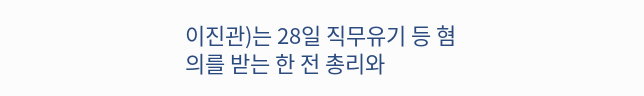이진관)는 28일 직무유기 등 혐의를 받는 한 전 총리와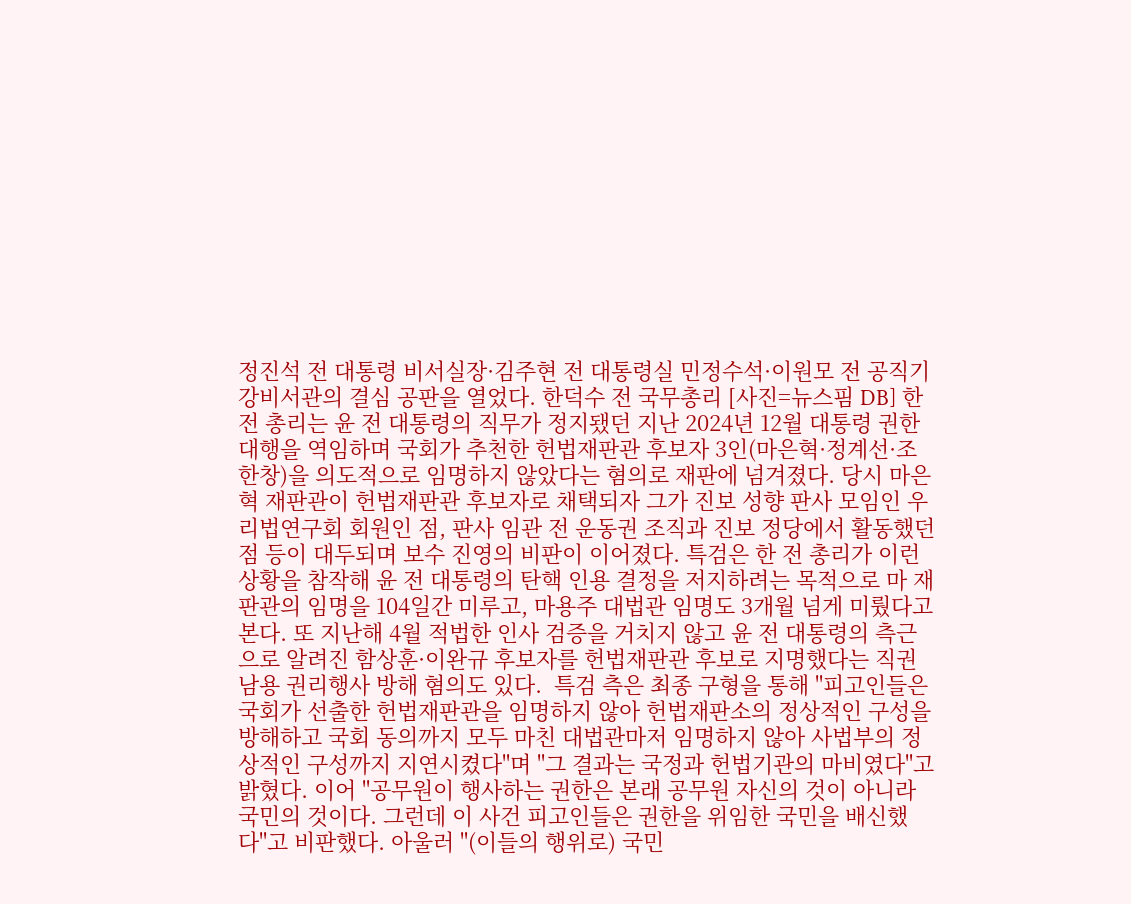정진석 전 대통령 비서실장·김주현 전 대통령실 민정수석·이원모 전 공직기강비서관의 결심 공판을 열었다. 한덕수 전 국무총리 [사진=뉴스핌 DB] 한 전 총리는 윤 전 대통령의 직무가 정지됐던 지난 2024년 12월 대통령 권한대행을 역임하며 국회가 추천한 헌법재판관 후보자 3인(마은혁·정계선·조한창)을 의도적으로 임명하지 않았다는 혐의로 재판에 넘겨졌다. 당시 마은혁 재판관이 헌법재판관 후보자로 채택되자 그가 진보 성향 판사 모임인 우리법연구회 회원인 점, 판사 임관 전 운동권 조직과 진보 정당에서 활동했던 점 등이 대두되며 보수 진영의 비판이 이어졌다. 특검은 한 전 총리가 이런 상황을 참작해 윤 전 대통령의 탄핵 인용 결정을 저지하려는 목적으로 마 재판관의 임명을 104일간 미루고, 마용주 대법관 임명도 3개월 넘게 미뤘다고 본다. 또 지난해 4월 적법한 인사 검증을 거치지 않고 윤 전 대통령의 측근으로 알려진 함상훈·이완규 후보자를 헌법재판관 후보로 지명했다는 직권남용 권리행사 방해 혐의도 있다.  특검 측은 최종 구형을 통해 "피고인들은 국회가 선출한 헌법재판관을 임명하지 않아 헌법재판소의 정상적인 구성을 방해하고 국회 동의까지 모두 마친 대법관마저 임명하지 않아 사법부의 정상적인 구성까지 지연시켰다"며 "그 결과는 국정과 헌법기관의 마비였다"고 밝혔다. 이어 "공무원이 행사하는 권한은 본래 공무원 자신의 것이 아니라 국민의 것이다. 그런데 이 사건 피고인들은 권한을 위임한 국민을 배신했다"고 비판했다. 아울러 "(이들의 행위로) 국민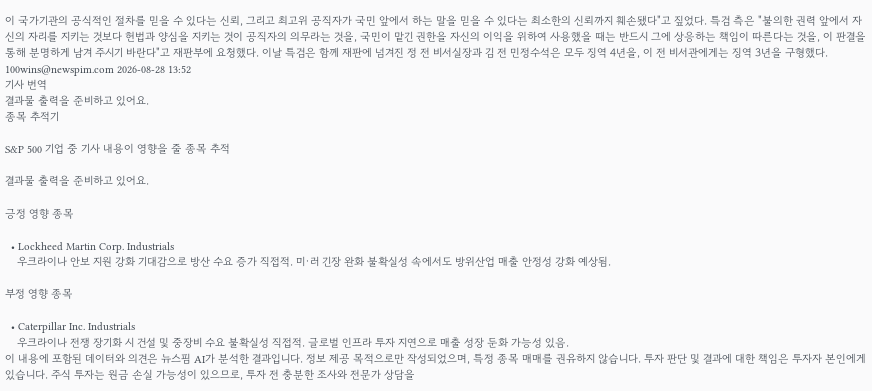이 국가기관의 공식적인 절차를 믿을 수 있다는 신뢰, 그리고 최고위 공직자가 국민 앞에서 하는 말을 믿을 수 있다는 최소한의 신뢰까지 훼손됐다"고 짚었다. 특검 측은 "불의한 권력 앞에서 자신의 자리를 지키는 것보다 헌법과 양심을 지키는 것이 공직자의 의무라는 것을, 국민이 맡긴 권한을 자신의 이익을 위하여 사용했을 때는 반드시 그에 상응하는 책임이 따른다는 것을, 이 판결을 통해 분명하게 남겨 주시기 바란다"고 재판부에 요청했다. 이날 특검은 함께 재판에 넘겨진 정 전 비서실장과 김 전 민정수석은 모두 징역 4년을, 이 전 비서관에게는 징역 3년을 구형했다. 100wins@newspim.com 2026-08-28 13:52
기사 번역
결과물 출력을 준비하고 있어요.
종목 추적기

S&P 500 기업 중 기사 내용이 영향을 줄 종목 추적

결과물 출력을 준비하고 있어요.

긍정 영향 종목

  • Lockheed Martin Corp. Industrials
    우크라이나 안보 지원 강화 기대감으로 방산 수요 증가 직접적. 미·러 긴장 완화 불확실성 속에서도 방위산업 매출 안정성 강화 예상됨.

부정 영향 종목

  • Caterpillar Inc. Industrials
    우크라이나 전쟁 장기화 시 건설 및 중장비 수요 불확실성 직접적. 글로벌 인프라 투자 지연으로 매출 성장 둔화 가능성 있음.
이 내용에 포함된 데이터와 의견은 뉴스핌 AI가 분석한 결과입니다. 정보 제공 목적으로만 작성되었으며, 특정 종목 매매를 권유하지 않습니다. 투자 판단 및 결과에 대한 책임은 투자자 본인에게 있습니다. 주식 투자는 원금 손실 가능성이 있으므로, 투자 전 충분한 조사와 전문가 상담을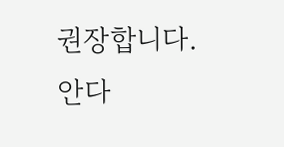권장합니다.
안다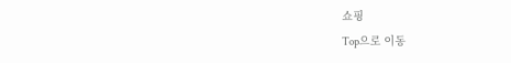쇼핑
Top으로 이동